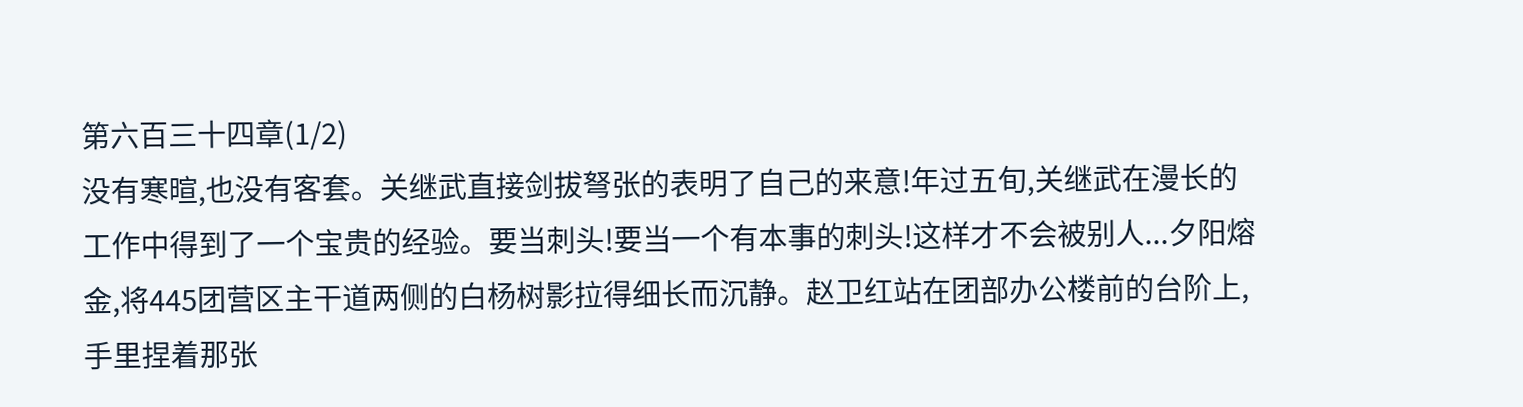第六百三十四章(1/2)
没有寒暄,也没有客套。关继武直接剑拔弩张的表明了自己的来意!年过五旬,关继武在漫长的工作中得到了一个宝贵的经验。要当刺头!要当一个有本事的刺头!这样才不会被别人...夕阳熔金,将445团营区主干道两侧的白杨树影拉得细长而沉静。赵卫红站在团部办公楼前的台阶上,手里捏着那张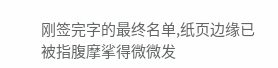刚签完字的最终名单,纸页边缘已被指腹摩挲得微微发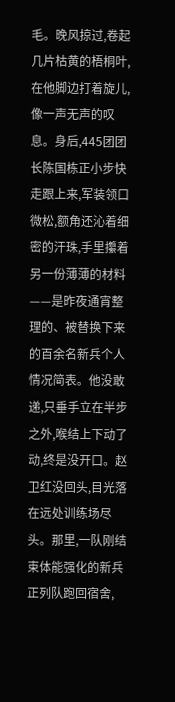毛。晚风掠过,卷起几片枯黄的梧桐叶,在他脚边打着旋儿,像一声无声的叹息。身后,445团团长陈国栋正小步快走跟上来,军装领口微松,额角还沁着细密的汗珠,手里攥着另一份薄薄的材料——是昨夜通宵整理的、被替换下来的百余名新兵个人情况简表。他没敢递,只垂手立在半步之外,喉结上下动了动,终是没开口。赵卫红没回头,目光落在远处训练场尽头。那里,一队刚结束体能强化的新兵正列队跑回宿舍,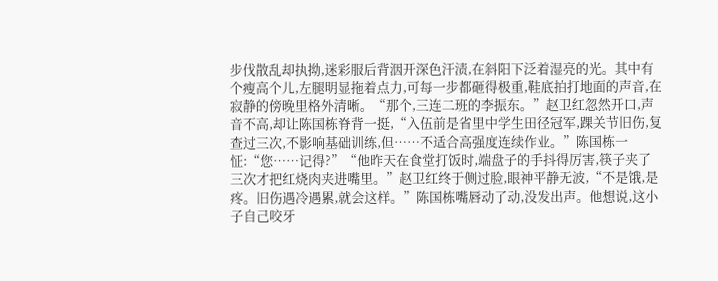步伐散乱却执拗,迷彩服后背洇开深色汗渍,在斜阳下泛着湿亮的光。其中有个瘦高个儿,左腿明显拖着点力,可每一步都砸得极重,鞋底拍打地面的声音,在寂静的傍晚里格外清晰。“那个,三连二班的李振东。”赵卫红忽然开口,声音不高,却让陈国栋脊背一挺,“入伍前是省里中学生田径冠军,踝关节旧伤,复查过三次,不影响基础训练,但……不适合高强度连续作业。”陈国栋一怔:“您……记得?”“他昨天在食堂打饭时,端盘子的手抖得厉害,筷子夹了三次才把红烧肉夹进嘴里。”赵卫红终于侧过脸,眼神平静无波,“不是饿,是疼。旧伤遇冷遇累,就会这样。”陈国栋嘴唇动了动,没发出声。他想说,这小子自己咬牙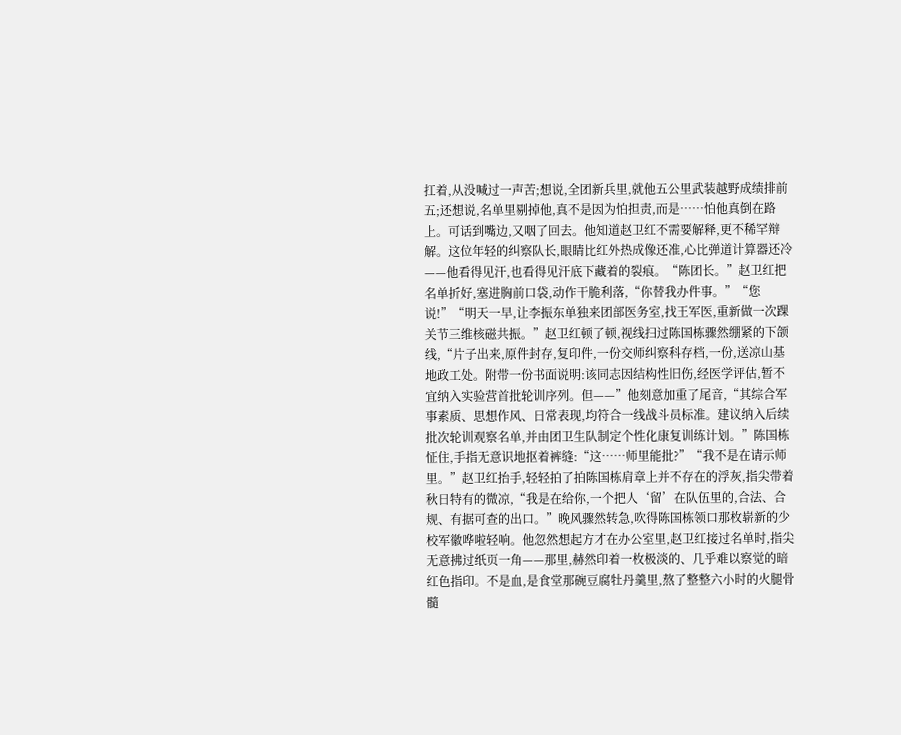扛着,从没喊过一声苦;想说,全团新兵里,就他五公里武装越野成绩排前五;还想说,名单里剔掉他,真不是因为怕担责,而是……怕他真倒在路上。可话到嘴边,又咽了回去。他知道赵卫红不需要解释,更不稀罕辩解。这位年轻的纠察队长,眼睛比红外热成像还准,心比弹道计算器还冷——他看得见汗,也看得见汗底下藏着的裂痕。“陈团长。”赵卫红把名单折好,塞进胸前口袋,动作干脆利落,“你替我办件事。”“您说!”“明天一早,让李振东单独来团部医务室,找王军医,重新做一次踝关节三维核磁共振。”赵卫红顿了顿,视线扫过陈国栋骤然绷紧的下颌线,“片子出来,原件封存,复印件,一份交师纠察科存档,一份,送凉山基地政工处。附带一份书面说明:该同志因结构性旧伤,经医学评估,暂不宜纳入实验营首批轮训序列。但——”他刻意加重了尾音,“其综合军事素质、思想作风、日常表现,均符合一线战斗员标准。建议纳入后续批次轮训观察名单,并由团卫生队制定个性化康复训练计划。”陈国栋怔住,手指无意识地抠着裤缝:“这……师里能批?”“我不是在请示师里。”赵卫红抬手,轻轻拍了拍陈国栋肩章上并不存在的浮灰,指尖带着秋日特有的微凉,“我是在给你,一个把人‘留’在队伍里的,合法、合规、有据可查的出口。”晚风骤然转急,吹得陈国栋领口那枚崭新的少校军徽哗啦轻响。他忽然想起方才在办公室里,赵卫红接过名单时,指尖无意拂过纸页一角——那里,赫然印着一枚极淡的、几乎难以察觉的暗红色指印。不是血,是食堂那碗豆腐牡丹羹里,熬了整整六小时的火腿骨髓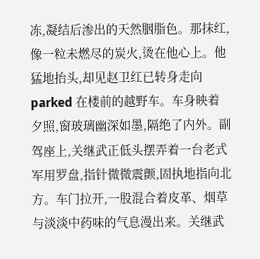冻,凝结后渗出的天然胭脂色。那抹红,像一粒未燃尽的炭火,烫在他心上。他猛地抬头,却见赵卫红已转身走向 parked 在楼前的越野车。车身映着夕照,窗玻璃幽深如墨,隔绝了内外。副驾座上,关继武正低头摆弄着一台老式军用罗盘,指针微微震颤,固执地指向北方。车门拉开,一股混合着皮革、烟草与淡淡中药味的气息漫出来。关继武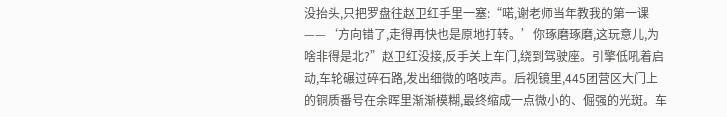没抬头,只把罗盘往赵卫红手里一塞:“喏,谢老师当年教我的第一课——‘方向错了,走得再快也是原地打转。’你琢磨琢磨,这玩意儿,为啥非得是北?”赵卫红没接,反手关上车门,绕到驾驶座。引擎低吼着启动,车轮碾过碎石路,发出细微的咯吱声。后视镜里,445团营区大门上的铜质番号在余晖里渐渐模糊,最终缩成一点微小的、倔强的光斑。车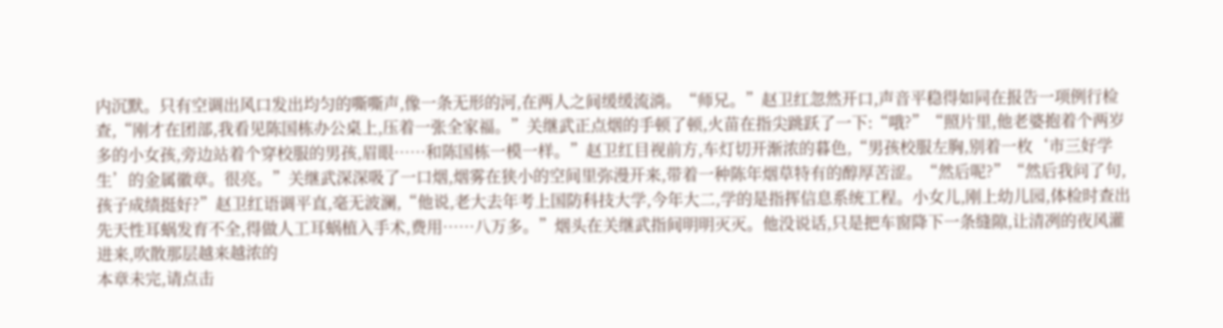内沉默。只有空调出风口发出均匀的嘶嘶声,像一条无形的河,在两人之间缓缓流淌。“师兄。”赵卫红忽然开口,声音平稳得如同在报告一项例行检查,“刚才在团部,我看见陈国栋办公桌上,压着一张全家福。”关继武正点烟的手顿了顿,火苗在指尖跳跃了一下:“哦?”“照片里,他老婆抱着个两岁多的小女孩,旁边站着个穿校服的男孩,眉眼……和陈国栋一模一样。”赵卫红目视前方,车灯切开渐浓的暮色,“男孩校服左胸,别着一枚‘市三好学生’的金属徽章。很亮。”关继武深深吸了一口烟,烟雾在狭小的空间里弥漫开来,带着一种陈年烟草特有的醇厚苦涩。“然后呢?”“然后我问了句,孩子成绩挺好?”赵卫红语调平直,毫无波澜,“他说,老大去年考上国防科技大学,今年大二,学的是指挥信息系统工程。小女儿,刚上幼儿园,体检时查出先天性耳蜗发育不全,得做人工耳蜗植入手术,费用……八万多。”烟头在关继武指间明明灭灭。他没说话,只是把车窗降下一条缝隙,让清冽的夜风灌进来,吹散那层越来越浓的
本章未完,请点击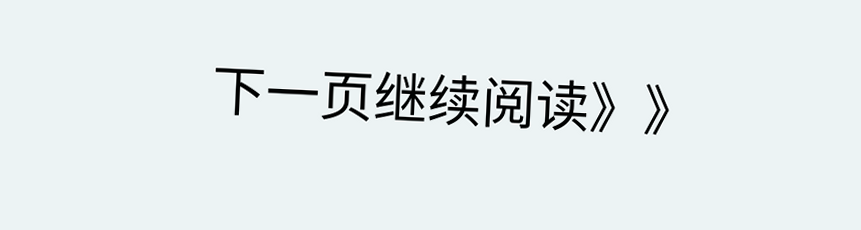下一页继续阅读》》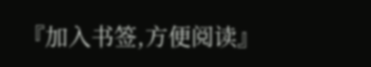『加入书签,方便阅读』